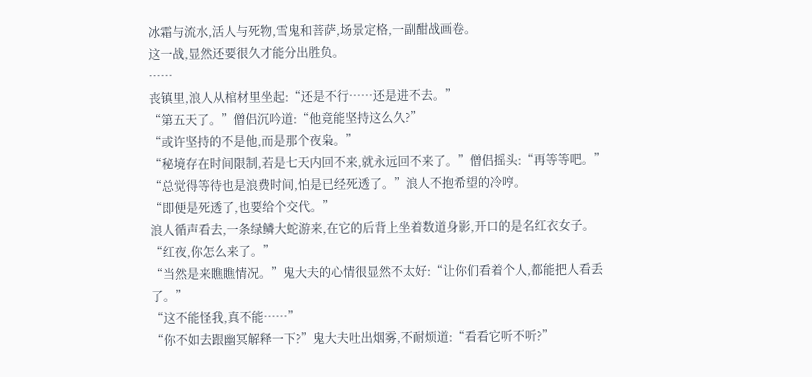冰霜与流水,活人与死物,雪鬼和菩萨,场景定格,一副酣战画卷。
这一战,显然还要很久才能分出胜负。
……
丧镇里,浪人从棺材里坐起:“还是不行……还是进不去。”
“第五天了。”僧侣沉吟道:“他竟能坚持这么久?”
“或许坚持的不是他,而是那个夜枭。”
“秘境存在时间限制,若是七天内回不来,就永远回不来了。”僧侣摇头:“再等等吧。”
“总觉得等待也是浪费时间,怕是已经死透了。”浪人不抱希望的冷哼。
“即便是死透了,也要给个交代。”
浪人循声看去,一条绿鳞大蛇游来,在它的后背上坐着数道身影,开口的是名红衣女子。
“红夜,你怎么来了。”
“当然是来瞧瞧情况。”鬼大夫的心情很显然不太好:“让你们看着个人,都能把人看丢了。”
“这不能怪我,真不能……”
“你不如去跟幽冥解释一下?”鬼大夫吐出烟雾,不耐烦道:“看看它听不听?”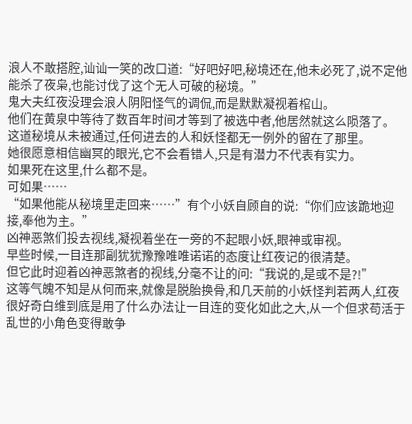浪人不敢搭腔,讪讪一笑的改口道:“好吧好吧,秘境还在,他未必死了,说不定他能杀了夜枭,也能讨伐了这个无人可破的秘境。”
鬼大夫红夜没理会浪人阴阳怪气的调侃,而是默默凝视着棺山。
他们在黄泉中等待了数百年时间才等到了被选中者,他居然就这么陨落了。
这道秘境从未被通过,任何进去的人和妖怪都无一例外的留在了那里。
她很愿意相信幽冥的眼光,它不会看错人,只是有潜力不代表有实力。
如果死在这里,什么都不是。
可如果……
“如果他能从秘境里走回来……”有个小妖自顾自的说:“你们应该跪地迎接,奉他为主。”
凶神恶煞们投去视线,凝视着坐在一旁的不起眼小妖,眼神或审视。
早些时候,一目连那副犹犹豫豫唯唯诺诺的态度让红夜记的很清楚。
但它此时迎着凶神恶煞者的视线,分毫不让的问:“我说的,是或不是?!”
这等气魄不知是从何而来,就像是脱胎换骨,和几天前的小妖怪判若两人,红夜很好奇白维到底是用了什么办法让一目连的变化如此之大,从一个但求苟活于乱世的小角色变得敢争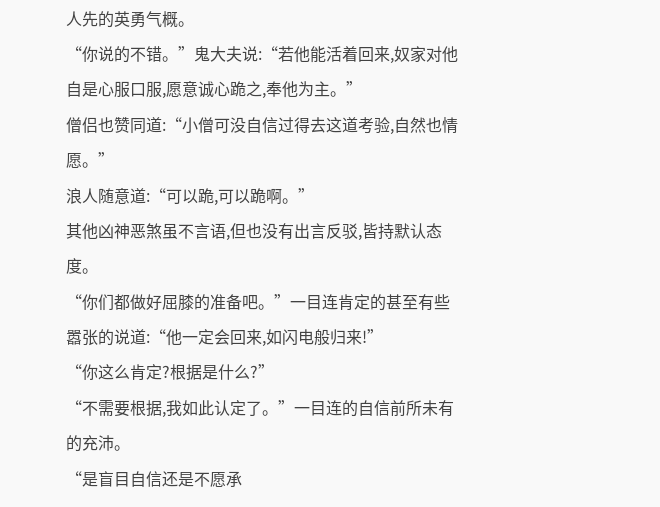人先的英勇气概。
“你说的不错。”鬼大夫说:“若他能活着回来,奴家对他自是心服口服,愿意诚心跪之,奉他为主。”
僧侣也赞同道:“小僧可没自信过得去这道考验,自然也情愿。”
浪人随意道:“可以跪,可以跪啊。”
其他凶神恶煞虽不言语,但也没有出言反驳,皆持默认态度。
“你们都做好屈膝的准备吧。”一目连肯定的甚至有些嚣张的说道:“他一定会回来,如闪电般归来!”
“你这么肯定?根据是什么?”
“不需要根据,我如此认定了。”一目连的自信前所未有的充沛。
“是盲目自信还是不愿承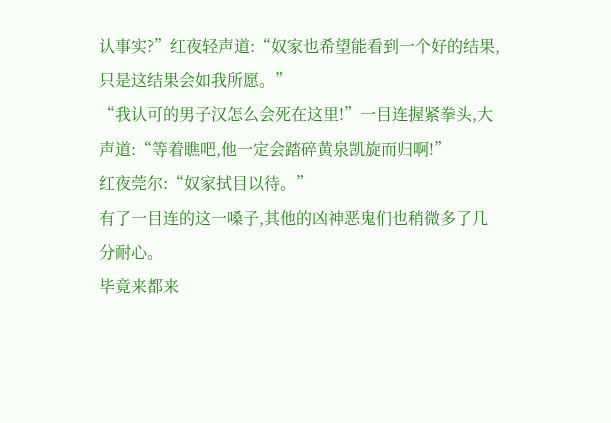认事实?”红夜轻声道:“奴家也希望能看到一个好的结果,只是这结果会如我所愿。”
“我认可的男子汉怎么会死在这里!”一目连握紧拳头,大声道:“等着瞧吧,他一定会踏碎黄泉凯旋而归啊!”
红夜莞尔:“奴家拭目以待。”
有了一目连的这一嗓子,其他的凶神恶鬼们也稍微多了几分耐心。
毕竟来都来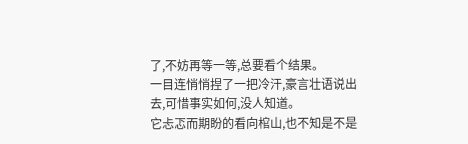了,不妨再等一等,总要看个结果。
一目连悄悄捏了一把冷汗,豪言壮语说出去,可惜事实如何,没人知道。
它忐忑而期盼的看向棺山,也不知是不是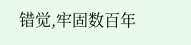错觉,牢固数百年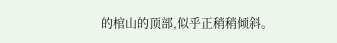的棺山的顶部,似乎正稍稍倾斜。